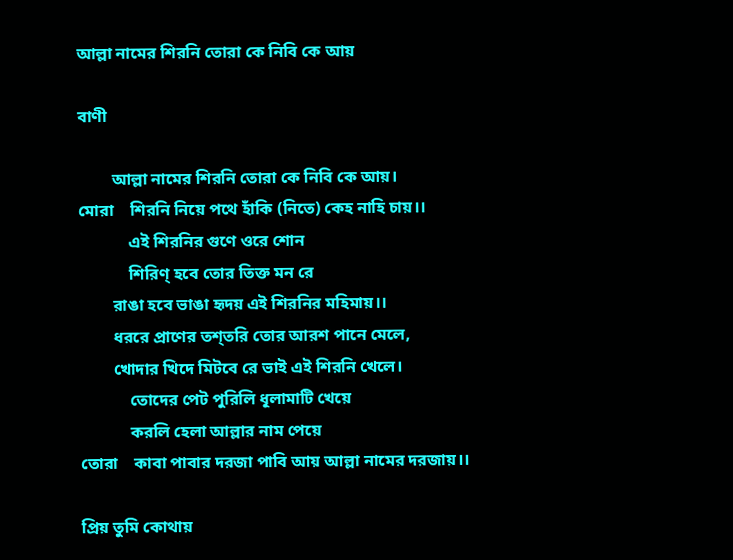আল্লা নামের শিরনি তোরা কে নিবি কে আয়

বাণী

        আল্লা নামের শিরনি তোরা কে নিবি কে আয়।
মোরা    শিরনি নিয়ে পথে হাঁকি (নিতে) কেহ নাহি চায়।।
            এই শিরনির গুণে ওরে শোন
            শিরিণ্ হবে তোর তিক্ত মন রে
        রাঙা হবে ভাঙা হৃদয় এই শিরনির মহিমায়।।
        ধররে প্রাণের তশ্‌তরি তোর আরশ পানে মেলে,
        খোদার খিদে মিটবে রে ভাই এই শিরনি খেলে।
            তোদের পেট পুরিলি ধূলামাটি খেয়ে
            করলি হেলা আল্লার নাম পেয়ে
তোরা    কাবা পাবার দরজা পাবি আয় আল্লা নামের দরজায়।।

প্রিয় তুমি কোথায়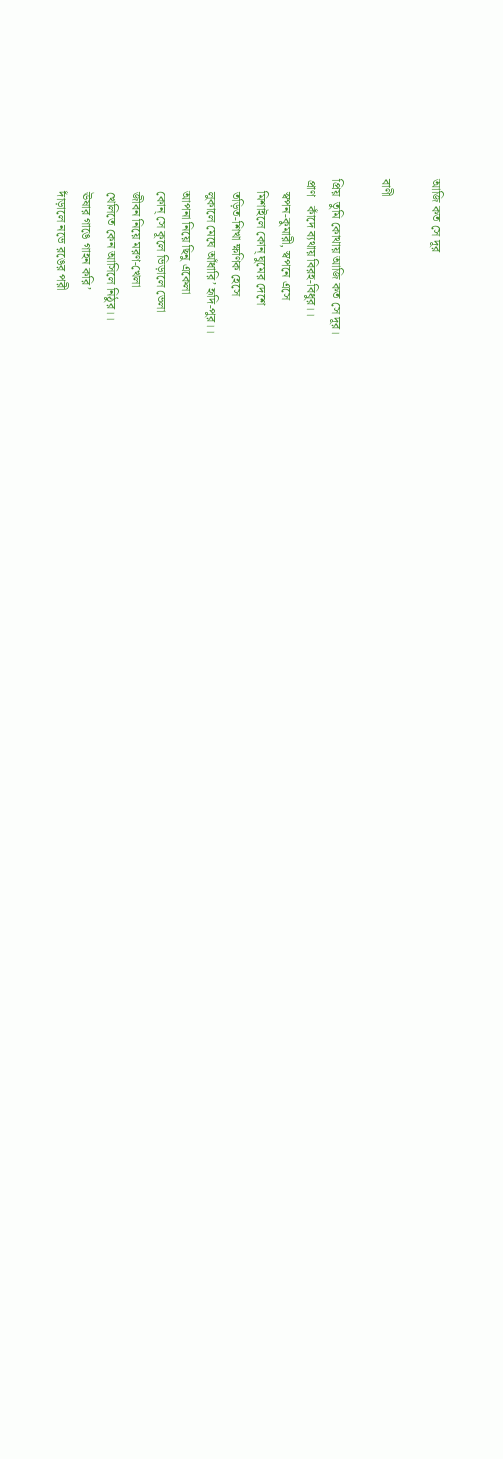আজি কত সে দূর

বাণী

প্রিয়  তুমি কোথায় আজি কত সে দূর।
প্রাণ   কাঁদে ব্যথায় বিরহ-বিধুর।।
    স্বপন-কুমারী, স্বপনে এসে
    মিশাইলে কোন্ ঘুমের দেশে
    তড়িত-শিখা ক্ষণিক হেসে
    লুকালে মেঘে আঁধারি’ হৃদি-পুর।।
    আপনা নিয়ে ছিনু একেলা
    কোন্ সে কূলে ভিড়ালে ভেলা
    জীবন নিয়ে মরণ-খেলা
    খেলিতে কেন আসিলে নিঠুর।।
    ঊষার গাঙে গাহন করি’
    দাঁড়ালে নভে রঙের পরী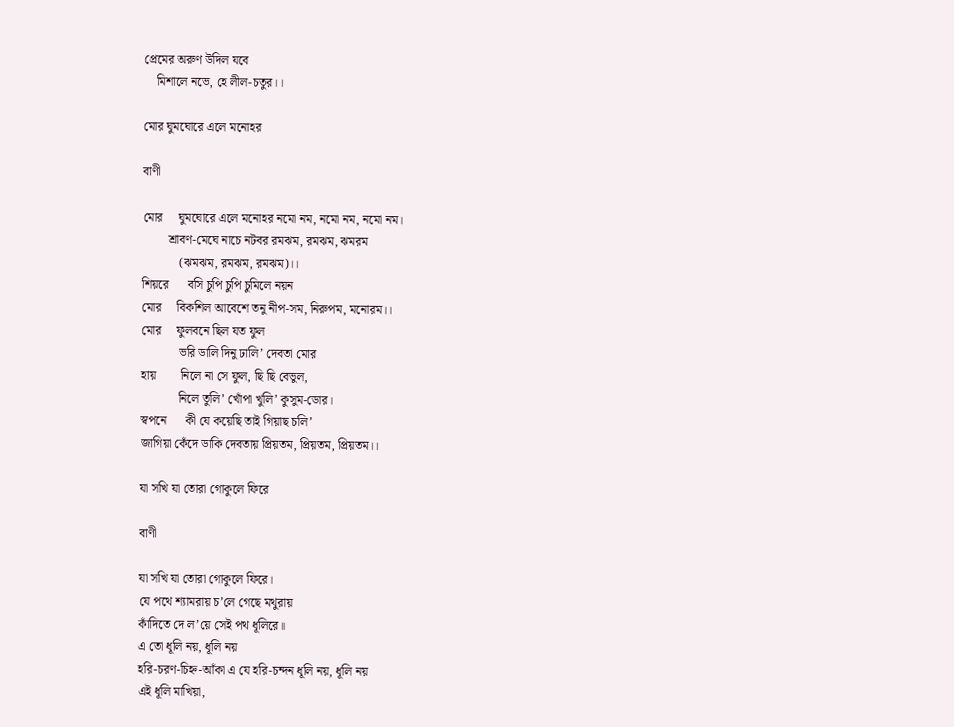প্রেমের অরুণ উদিল যবে
    মিশালে নভে, হে লীল-চতুর।।

মোর ঘুমঘোরে এলে মনোহর

বাণী

মোর     ঘুমঘোরে এলে মনোহর নমো নম, নমো নম, নমো নম।
        শ্রাবণ-মেঘে নাচে নটবর রমঝম, রমঝম, ঝমরম
            (ঝমঝম, রমঝম, রমঝম)।।
শিয়রে      বসি চুপি চুপি চুমিলে নয়ন
মোর     বিকশিল আবেশে তনু নীপ-সম, নিরুপম, মনোরম।।
মোর     ফুলবনে ছিল যত ফুল
            ভরি ডালি দিনু ঢালি’ দেবতা মোর
হায়        নিলে না সে ফুল, ছি ছি বেভুল,
            নিলে তুলি’ খোঁপা খুলি’ কুসুম-ডোর।
স্বপনে      কী যে কয়েছি তাই গিয়াছ চলি’
জাগিয়া কেঁদে ডাকি দেবতায় প্রিয়তম, প্রিয়তম, প্রিয়তম।।

যা সখি যা তোরা গোকুলে ফিরে

বাণী

যা সখি যা তোরা গোকুলে ফিরে।
যে পথে শ্যামরায় চ’লে গেছে মথুরায়
কাঁদিতে দে ল’য়ে সেই পথ ধূলিরে॥
এ তো ধূলি নয়, ধূলি নয়
হরি-চরণ-চিহ্ন-আঁকা এ যে হরি-চন্দন ধূলি নয়, ধূলি নয়
এই ধূলি মাখিয়া,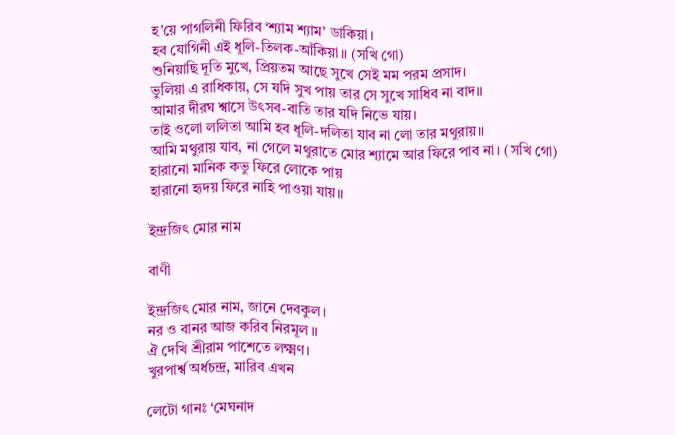হ’য়ে পাগলিনী ফিরিব ‘শ্যাম শ্যাম’ ডাকিয়া।
হব যোগিনী এই ধূলি-তিলক-আঁকিয়া॥ (সখি গো)
শুনিয়াছি দূতি মুখে, প্রিয়তম আছে সুখে সেই মম পরম প্রসাদ।
ভুলিয়া এ রাধিকায়, সে যদি সুখ পায় তার সে সুখে সাধিব না বাদ॥
আমার দীরঘ শ্বাসে উৎসব-বাতি তার যদি নিভে যায়।
তাই ওলো ললিতা আমি হব ধূলি-দলিতা যাব না লো তার মথুরায়॥
আমি মথুরায় যাব, না গেলে মথুরাতে মোর শ্যামে আর ফিরে পাব না। (সখি গো)
হারানো মানিক কভু ফিরে লোকে পায়
হারানো হৃদয় ফিরে নাহি পাওয়া যায়॥

ইন্দ্রজিৎ মোর নাম

বাণী

ইন্দ্রজিৎ মোর নাম, জানে দেবকুল।
নর ও বানর আজ করিব নিরমূল ॥
ঐ দেখি শ্রীরাম পাশেতে লক্ষ্মণ।
খুরপার্শ্ব অর্ধচন্দ্র, মারিব এখন

লেটো গানঃ ‘মেঘনাদ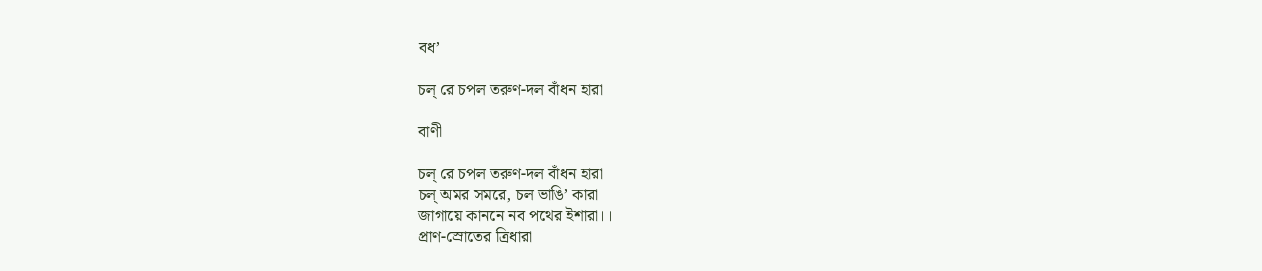বধ’

চল্ রে চপল তরুণ-দল বাঁধন হারা

বাণী

চল্‌ রে চপল তরুণ-দল বাঁধন হারা
চল্‌ অমর সমরে, চল ভাঙি’ কারা
জাগায়ে কাননে নব পথের ইশারা।।
প্রাণ-স্রোতের ত্রিধারা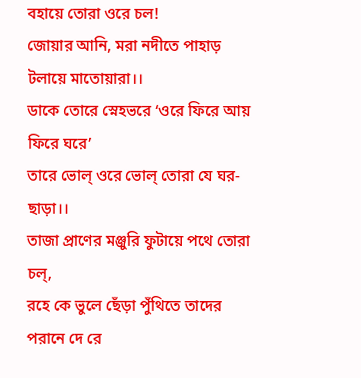বহায়ে তোরা ওরে চল!
জোয়ার আনি, মরা নদীতে পাহাড় টলায়ে মাতোয়ারা।।
ডাকে তোরে স্নেহভরে ‘ওরে ফিরে আয় ফিরে ঘরে’
তারে ভোল্‌ ওরে ভোল্‌ তোরা যে ঘর-ছাড়া।।
তাজা প্রাণের মঞ্জুরি ফুটায়ে পথে তোরা চল্‌,
রহে কে ভুলে ছেঁড়া পুঁথিতে তাদের পরানে দে রে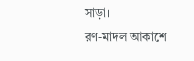সাড়া।
রণ-মাদল আকাশে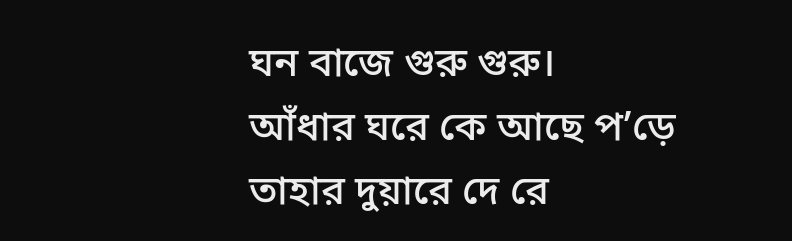ঘন বাজে গুরু গুরু।
আঁধার ঘরে কে আছে প’ড়ে তাহার দুয়ারে দে রে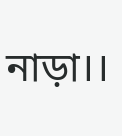নাড়া।।